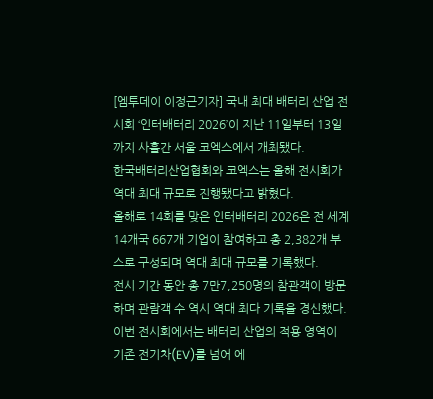[엠투데이 이정근기자] 국내 최대 배터리 산업 전시회 ‘인터배터리 2026’이 지난 11일부터 13일까지 사흘간 서울 코엑스에서 개최됐다.
한국배터리산업협회와 코엑스는 올해 전시회가 역대 최대 규모로 진행됐다고 밝혔다.
올해로 14회를 맞은 인터배터리 2026은 전 세계 14개국 667개 기업이 참여하고 총 2,382개 부스로 구성되며 역대 최대 규모를 기록했다.
전시 기간 동안 총 7만7,250명의 참관객이 방문하며 관람객 수 역시 역대 최다 기록을 경신했다.
이번 전시회에서는 배터리 산업의 적용 영역이 기존 전기차(EV)를 넘어 에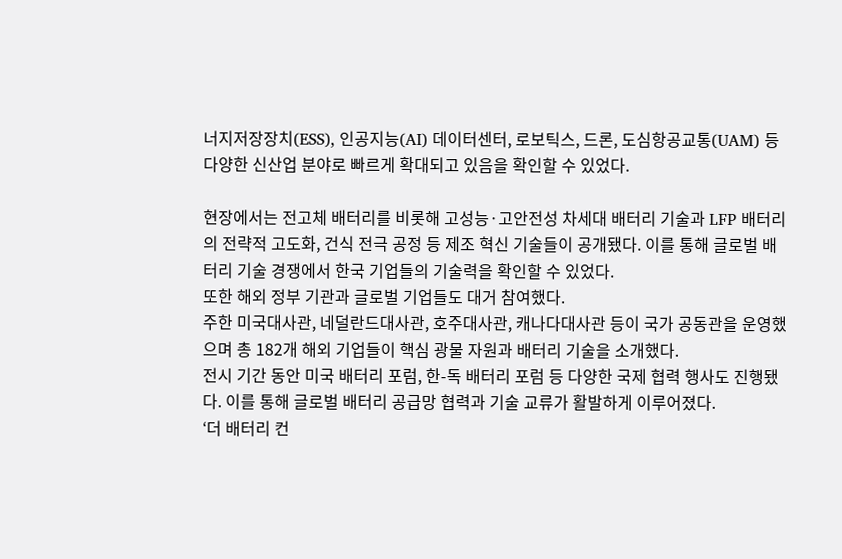너지저장장치(ESS), 인공지능(AI) 데이터센터, 로보틱스, 드론, 도심항공교통(UAM) 등 다양한 신산업 분야로 빠르게 확대되고 있음을 확인할 수 있었다.

현장에서는 전고체 배터리를 비롯해 고성능·고안전성 차세대 배터리 기술과 LFP 배터리의 전략적 고도화, 건식 전극 공정 등 제조 혁신 기술들이 공개됐다. 이를 통해 글로벌 배터리 기술 경쟁에서 한국 기업들의 기술력을 확인할 수 있었다.
또한 해외 정부 기관과 글로벌 기업들도 대거 참여했다.
주한 미국대사관, 네덜란드대사관, 호주대사관, 캐나다대사관 등이 국가 공동관을 운영했으며 총 182개 해외 기업들이 핵심 광물 자원과 배터리 기술을 소개했다.
전시 기간 동안 미국 배터리 포럼, 한-독 배터리 포럼 등 다양한 국제 협력 행사도 진행됐다. 이를 통해 글로벌 배터리 공급망 협력과 기술 교류가 활발하게 이루어졌다.
‘더 배터리 컨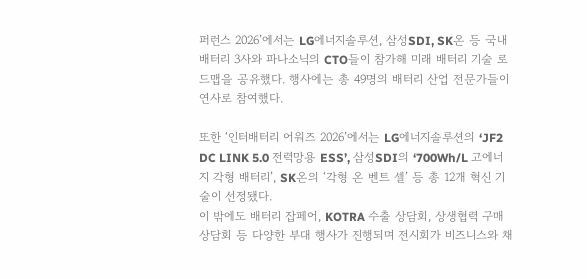퍼런스 2026’에서는 LG에너지솔루션, 삼성SDI, SK온 등 국내 배터리 3사와 파나소닉의 CTO들이 참가해 미래 배터리 기술 로드맵을 공유했다. 행사에는 총 49명의 배터리 산업 전문가들이 연사로 참여했다.

또한 ‘인터배터리 어워즈 2026’에서는 LG에너지솔루션의 ‘JF2 DC LINK 5.0 전력망용 ESS’, 삼성SDI의 ‘700Wh/L 고에너지 각형 배터리’, SK온의 ‘각형 온 벤트 셀’ 등 총 12개 혁신 기술이 선정됐다.
이 밖에도 배터리 잡페어, KOTRA 수출 상담회, 상생협력 구매 상담회 등 다양한 부대 행사가 진행되며 전시회가 비즈니스와 채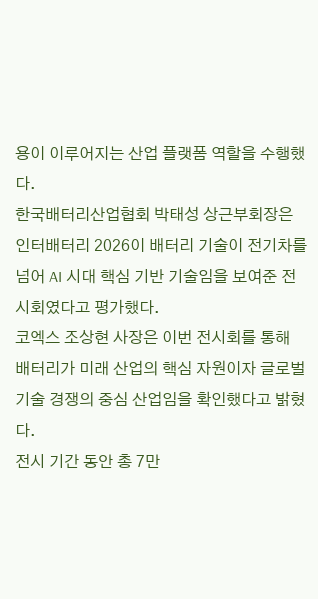용이 이루어지는 산업 플랫폼 역할을 수행했다.
한국배터리산업협회 박태성 상근부회장은 인터배터리 2026이 배터리 기술이 전기차를 넘어 AI 시대 핵심 기반 기술임을 보여준 전시회였다고 평가했다.
코엑스 조상현 사장은 이번 전시회를 통해 배터리가 미래 산업의 핵심 자원이자 글로벌 기술 경쟁의 중심 산업임을 확인했다고 밝혔다.
전시 기간 동안 총 7만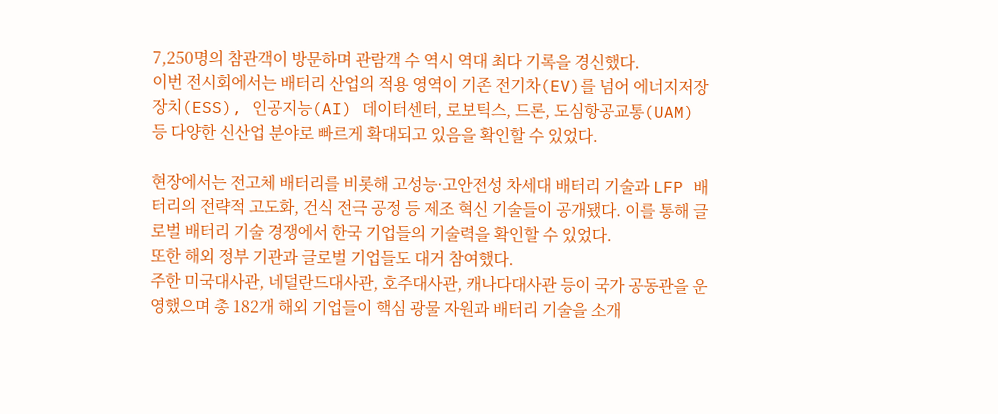7,250명의 참관객이 방문하며 관람객 수 역시 역대 최다 기록을 경신했다.
이번 전시회에서는 배터리 산업의 적용 영역이 기존 전기차(EV)를 넘어 에너지저장장치(ESS), 인공지능(AI) 데이터센터, 로보틱스, 드론, 도심항공교통(UAM) 등 다양한 신산업 분야로 빠르게 확대되고 있음을 확인할 수 있었다.

현장에서는 전고체 배터리를 비롯해 고성능·고안전성 차세대 배터리 기술과 LFP 배터리의 전략적 고도화, 건식 전극 공정 등 제조 혁신 기술들이 공개됐다. 이를 통해 글로벌 배터리 기술 경쟁에서 한국 기업들의 기술력을 확인할 수 있었다.
또한 해외 정부 기관과 글로벌 기업들도 대거 참여했다.
주한 미국대사관, 네덜란드대사관, 호주대사관, 캐나다대사관 등이 국가 공동관을 운영했으며 총 182개 해외 기업들이 핵심 광물 자원과 배터리 기술을 소개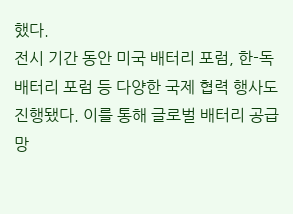했다.
전시 기간 동안 미국 배터리 포럼, 한-독 배터리 포럼 등 다양한 국제 협력 행사도 진행됐다. 이를 통해 글로벌 배터리 공급망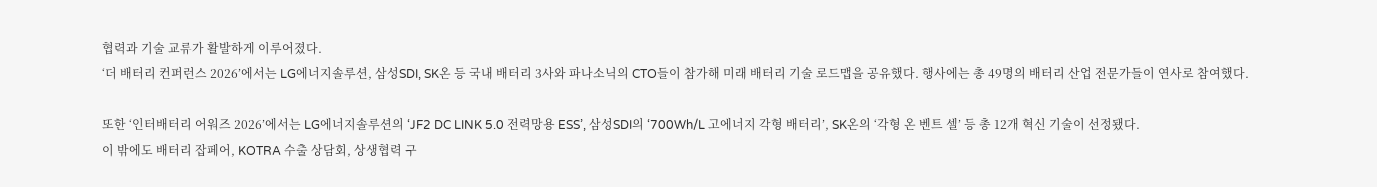협력과 기술 교류가 활발하게 이루어졌다.
‘더 배터리 컨퍼런스 2026’에서는 LG에너지솔루션, 삼성SDI, SK온 등 국내 배터리 3사와 파나소닉의 CTO들이 참가해 미래 배터리 기술 로드맵을 공유했다. 행사에는 총 49명의 배터리 산업 전문가들이 연사로 참여했다.

또한 ‘인터배터리 어워즈 2026’에서는 LG에너지솔루션의 ‘JF2 DC LINK 5.0 전력망용 ESS’, 삼성SDI의 ‘700Wh/L 고에너지 각형 배터리’, SK온의 ‘각형 온 벤트 셀’ 등 총 12개 혁신 기술이 선정됐다.
이 밖에도 배터리 잡페어, KOTRA 수출 상담회, 상생협력 구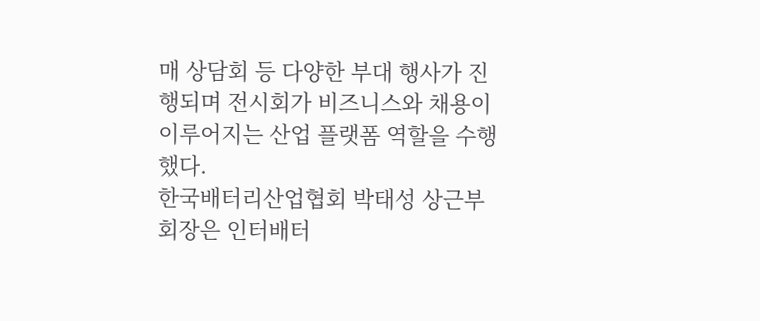매 상담회 등 다양한 부대 행사가 진행되며 전시회가 비즈니스와 채용이 이루어지는 산업 플랫폼 역할을 수행했다.
한국배터리산업협회 박태성 상근부회장은 인터배터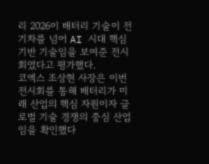리 2026이 배터리 기술이 전기차를 넘어 AI 시대 핵심 기반 기술임을 보여준 전시회였다고 평가했다.
코엑스 조상현 사장은 이번 전시회를 통해 배터리가 미래 산업의 핵심 자원이자 글로벌 기술 경쟁의 중심 산업임을 확인했다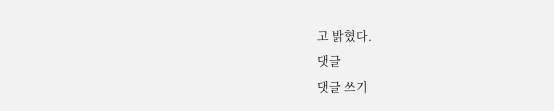고 밝혔다.
댓글
댓글 쓰기